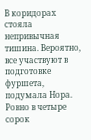В коридорах стояла непривычная тишина. Вероятно, все участвуют в подготовке фуршета, подумала Нора. Ровно в четыре сорок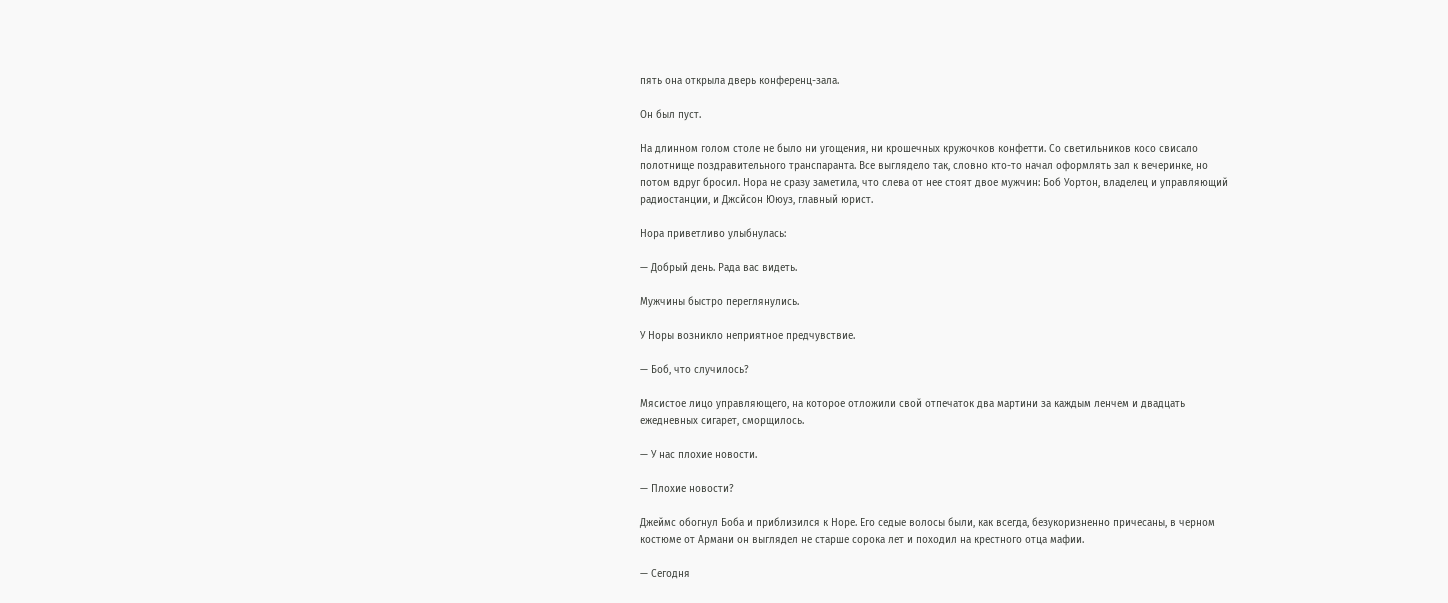пять она открыла дверь конференц-зала.

Он был пуст.

На длинном голом столе не было ни угощения, ни крошечных кружочков конфетти. Со светильников косо свисало полотнище поздравительного транспаранта. Все выглядело так, словно кто-то начал оформлять зал к вечеринке, но потом вдруг бросил. Нора не сразу заметила, что слева от нее стоят двое мужчин: Боб Уортон, владелец и управляющий радиостанции, и Джсйсон Ююуз, главный юрист.

Нора приветливо улыбнулась:

— Добрый день. Рада вас видеть.

Мужчины быстро переглянулись.

У Норы возникло неприятное предчувствие.

— Боб, что случилось?

Мясистое лицо управляющего, на которое отложили свой отпечаток два мартини за каждым ленчем и двадцать ежедневных сигарет, сморщилось.

— У нас плохие новости.

— Плохие новости?

Джеймс обогнул Боба и приблизился к Норе. Его седые волосы были, как всегда, безукоризненно причесаны, в черном костюме от Армани он выглядел не старше сорока лет и походил на крестного отца мафии.

— Сегодня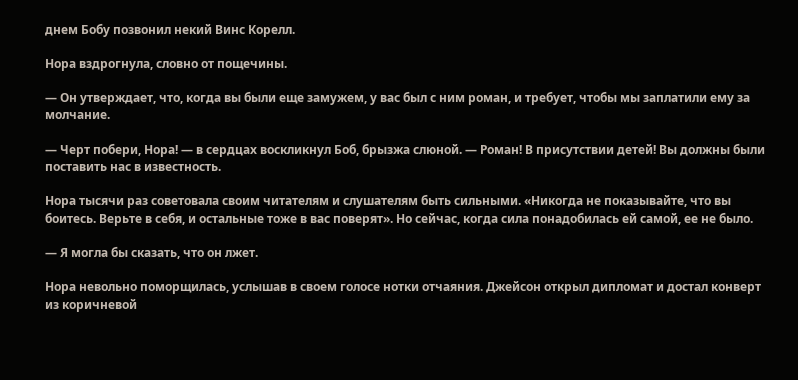днем Бобу позвонил некий Винс Корелл.

Нора вздрогнула, словно от пощечины.

— Он утверждает, что, когда вы были еще замужем, у вас был с ним роман, и требует, чтобы мы заплатили ему за молчание.

— Черт побери, Нора! — в сердцах воскликнул Боб, брызжа слюной. — Роман! В присутствии детей! Вы должны были поставить нас в известность.

Нора тысячи раз советовала своим читателям и слушателям быть сильными. «Никогда не показывайте, что вы боитесь. Верьте в себя, и остальные тоже в вас поверят». Но сейчас, когда сила понадобилась ей самой, ее не было.

— Я могла бы сказать, что он лжет.

Нора невольно поморщилась, услышав в своем голосе нотки отчаяния. Джейсон открыл дипломат и достал конверт из коричневой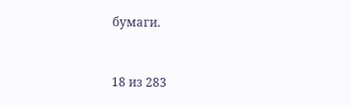бумаги.



18 из 283